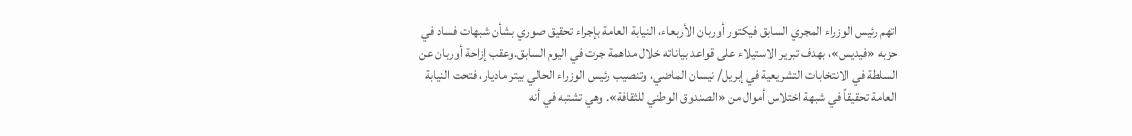اتهم رئيس الوزراء المجري السابق فيكتور أوربان الأربعاء، النيابة العامة بإجراء تحقيق صوري بشأن شبهات فساد في حزبه «فيديس»، بهدف تبرير الاستيلاء على قواعد بياناته خلال مداهمة جرت في اليوم السابق.وعقب إزاحة أوربان عن السلطة في الانتخابات التشريعية في إبريل/ نيسان الماضي، وتنصيب رئيس الوزراء الحالي بيتر ماديار، فتحت النيابة العامة تحقيقاً في شبهة اختلاس أموال من «الصندوق الوطني للثقافة». وهي تشتبه في أنه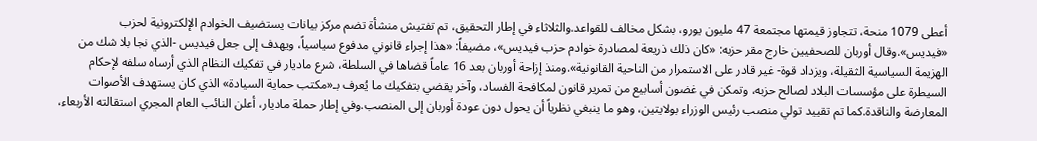أعطى 1079 منحة، تتجاوز قيمتها مجتمعة 47 مليون يورو، بشكل مخالف للقواعد.والثلاثاء في إطار التحقيق، تم تفتيش منشأة تضم مركز بيانات يستضيف الخوادم الإلكترونية لحزب «فيديس».وقال أوربان للصحفيين خارج مقر حزبه: «كان ذلك ذريعة لمصادرة خوادم حزب فيديس»، مضيفاً: «هذا إجراء قانوني مدفوع سياسياً، ويهدف إلى جعل فيديس -الذي نجا بلا شك من الهزيمة السياسية الثقيلة، ويزداد قوة- غير قادر على الاستمرار من الناحية القانونية».ومنذ إزاحة أوربان بعد 16 عاماً قضاها في السلطة، شرع ماديار في تفكيك النظام الذي أرساه سلفه لإحكام السيطرة على مؤسسات البلاد لصالح حزبه، وتمكن في غضون أسابيع من تمرير قانون لمكافحة الفساد، وآخر يقضي بتفكيك ما يُعرف بـ«مكتب حماية السيادة» الذي كان يستهدف الأصوات المعارضة والناقدة.كما تم تقييد تولي منصب رئيس الوزراء بولايتين، وهو ما ينبغي نظرياً أن يحول دون عودة أوربان إلى المنصب.وفي إطار حملة ماديار، أعلن النائب العام المجري استقالته الأربعاء،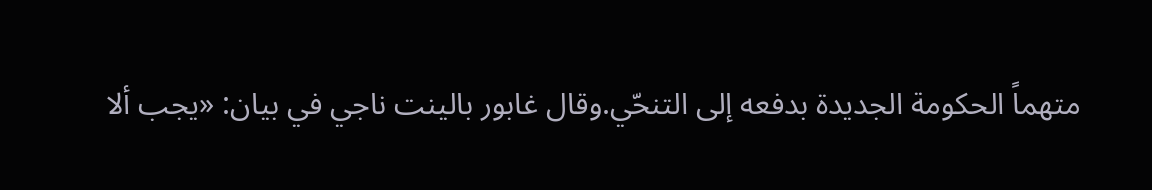متهماً الحكومة الجديدة بدفعه إلى التنحّي.وقال غابور بالينت ناجي في بيان: «يجب ألا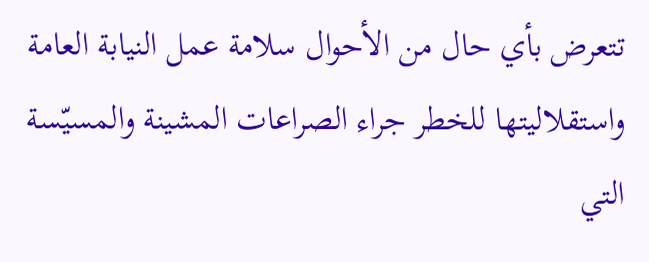تتعرض بأي حال من الأحوال سلامة عمل النيابة العامة واستقلاليتها للخطر جراء الصراعات المشينة والمسيّسة التي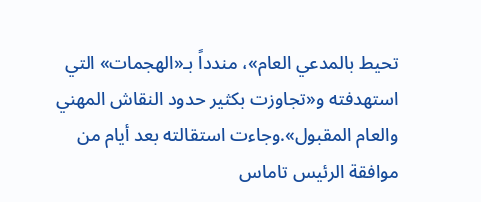تحيط بالمدعي العام»، مندداً بـ«الهجمات» التي استهدفته و«تجاوزت بكثير حدود النقاش المهني والعام المقبول».وجاءت استقالته بعد أيام من موافقة الرئيس تاماس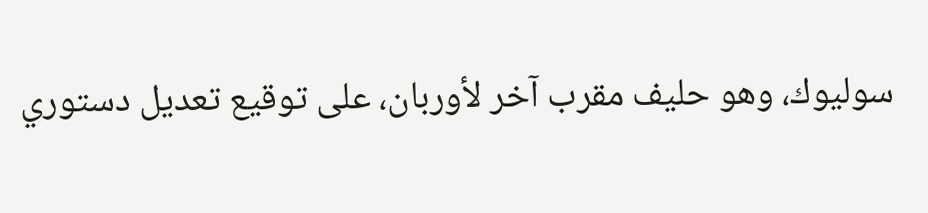سوليوك، وهو حليف مقرب آخر لأوربان، على توقيع تعديل دستوري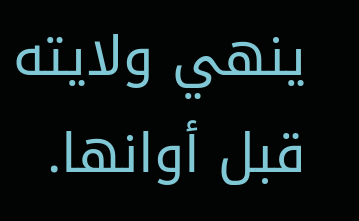ينهي ولايته قبل أوانها.